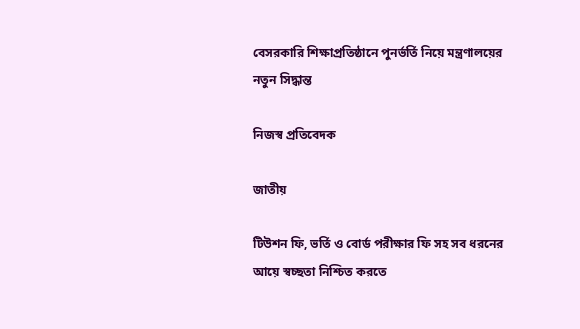বেসরকারি শিক্ষাপ্রতিষ্ঠানে পুনর্ভর্তি নিয়ে মন্ত্রণালয়ের নতুন সিদ্ধান্ত

নিজস্ব প্রতিবেদক

জাতীয়

টিউশন ফি, ভর্তি ও বোর্ড পরীক্ষার ফি সহ সব ধরনের আয়ে স্বচ্ছতা নিশ্চিত করতে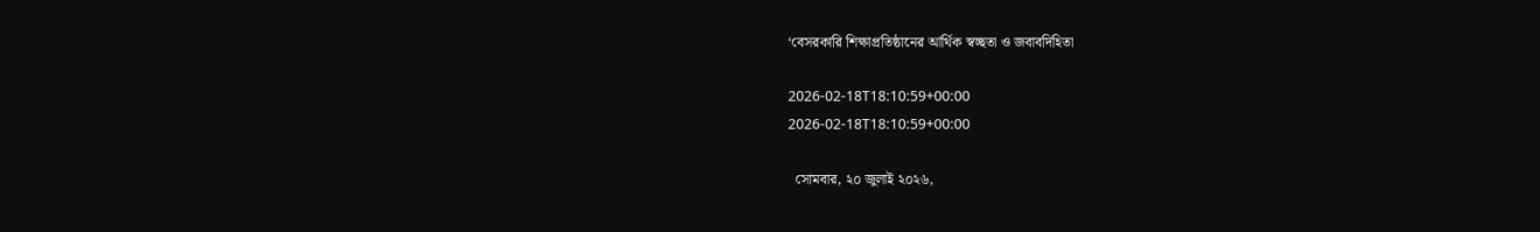‘বেসরকারি শিক্ষাপ্রতিষ্ঠানের আর্থিক স্বচ্ছতা ও জবাবদিহিতা

2026-02-18T18:10:59+00:00
2026-02-18T18:10:59+00:00

  সোমবার, ২০ জুলাই ২০২৬,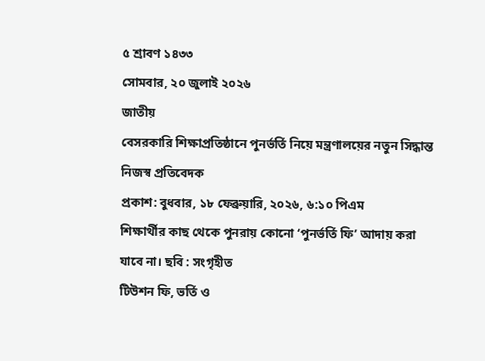৫ শ্রাবণ ১৪৩৩
সোমবার, ২০ জুলাই ২০২৬
জাতীয়
বেসরকারি শিক্ষাপ্রতিষ্ঠানে পুনর্ভর্তি নিয়ে মন্ত্রণালয়ের নতুন সিদ্ধান্ত
নিজস্ব প্রতিবেদক
প্রকাশ: বুধবার, ১৮ ফেব্রুয়ারি, ২০২৬, ৬:১০ পিএম
শিক্ষার্থীর কাছ থেকে পুনরায় কোনো ‘পুনর্ভর্তি ফি’ আদায় করা যাবে না। ছবি : সংগৃহীত
টিউশন ফি, ভর্তি ও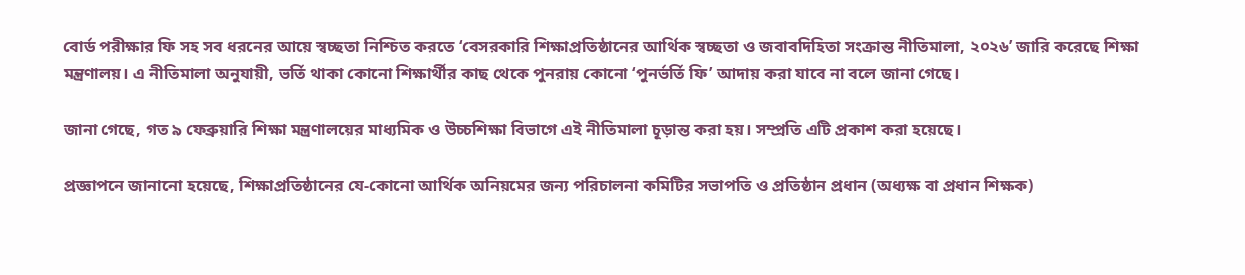বোর্ড পরীক্ষার ফি সহ সব ধরনের আয়ে স্বচ্ছতা নিশ্চিত করতে ‘বেসরকারি শিক্ষাপ্রতিষ্ঠানের আর্থিক স্বচ্ছতা ও জবাবদিহিতা সংক্রান্ত নীতিমালা, ২০২৬’ জারি করেছে শিক্ষা মন্ত্রণালয়। এ নীতিমালা অনুযায়ী, ভর্তি থাকা কোনো শিক্ষার্থীর কাছ থেকে পুনরায় কোনো ‘পুনর্ভর্তি ফি’ আদায় করা যাবে না বলে জানা গেছে।

জানা গেছে, গত ৯ ফেব্রুয়ারি শিক্ষা মন্ত্রণালয়ের মাধ্যমিক ও উচ্চশিক্ষা বিভাগে এই নীতিমালা চূড়ান্ত করা হয়। সম্প্রতি এটি প্রকাশ করা হয়েছে।

প্রজ্ঞাপনে জানানো হয়েছে, শিক্ষাপ্রতিষ্ঠানের যে-কোনো আর্থিক অনিয়মের জন্য পরিচালনা কমিটির সভাপতি ও প্রতিষ্ঠান প্রধান (অধ্যক্ষ বা প্রধান শিক্ষক)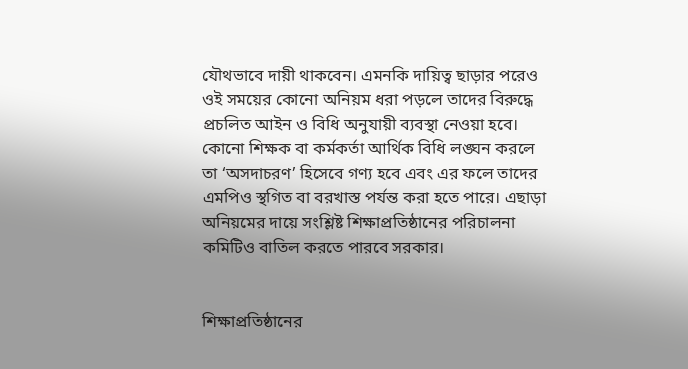যৌথভাবে দায়ী থাকবেন। এমনকি দায়িত্ব ছাড়ার পরেও ওই সময়ের কোনো অনিয়ম ধরা পড়লে তাদের বিরুদ্ধে প্রচলিত আইন ও বিধি অনুযায়ী ব্যবস্থা নেওয়া হবে। কোনো শিক্ষক বা কর্মকর্তা আর্থিক বিধি লঙ্ঘন করলে তা ‘অসদাচরণ’ হিসেবে গণ্য হবে এবং এর ফলে তাদের এমপিও স্থগিত বা বরখাস্ত পর্যন্ত করা হতে পারে। এছাড়া অনিয়মের দায়ে সংশ্লিষ্ট শিক্ষাপ্রতিষ্ঠানের পরিচালনা কমিটিও বাতিল করতে পারবে সরকার।


শিক্ষাপ্রতিষ্ঠানের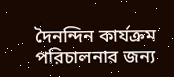দৈনন্দিন কার্যক্রম পরিচালনার জন্য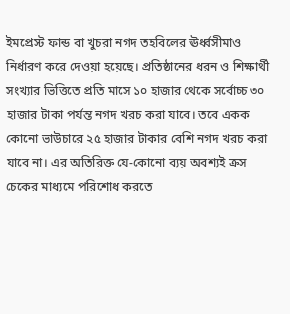ইমপ্রেস্ট ফান্ড বা খুচরা নগদ তহবিলের ঊর্ধ্বসীমাও নির্ধারণ করে দেওয়া হয়েছে। প্রতিষ্ঠানের ধরন ও শিক্ষার্থী সংখ্যার ভিত্তিতে প্রতি মাসে ১০ হাজার থেকে সর্বোচ্চ ৩০ হাজার টাকা পর্যন্ত নগদ খরচ করা যাবে। তবে একক কোনো ভাউচারে ২৫ হাজার টাকার বেশি নগদ খরচ করা যাবে না। এর অতিরিক্ত যে-কোনো ব্যয় অবশ্যই ক্রস চেকের মাধ্যমে পরিশোধ করতে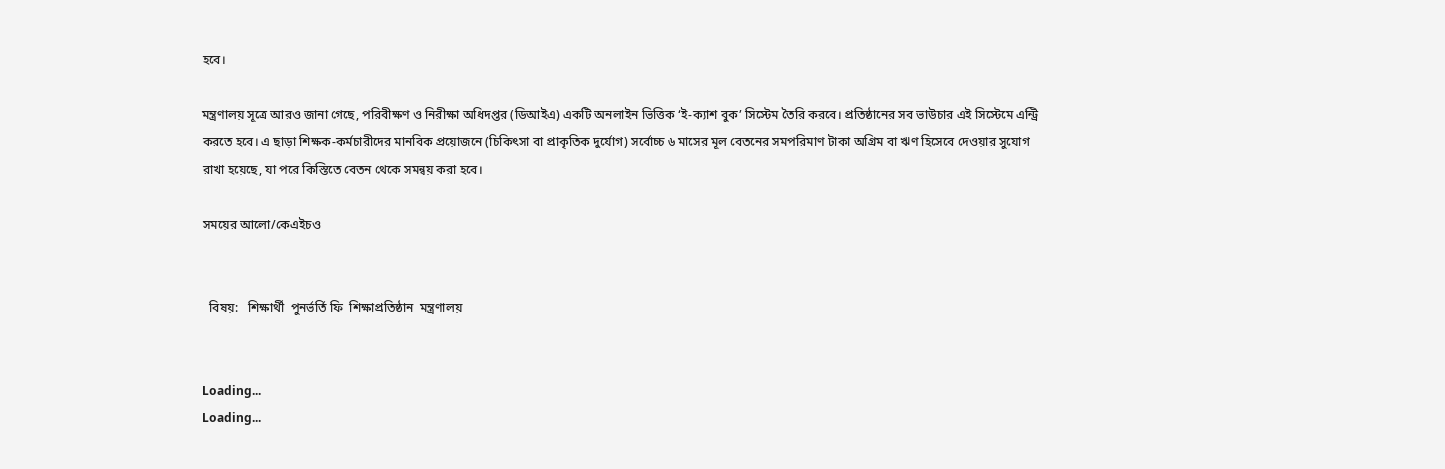হবে।

মন্ত্রণালয় সূত্রে আরও জানা গেছে, পরিবীক্ষণ ও নিরীক্ষা অধিদপ্তর (ডিআইএ) একটি অনলাইন ভিত্তিক ‘ই-ক্যাশ বুক’ সিস্টেম তৈরি করবে। প্রতিষ্ঠানের সব ভাউচার এই সিস্টেমে এন্ট্রি করতে হবে। এ ছাড়া শিক্ষক-কর্মচারীদের মানবিক প্রয়োজনে (চিকিৎসা বা প্রাকৃতিক দুর্যোগ) সর্বোচ্চ ৬ মাসের মূল বেতনের সমপরিমাণ টাকা অগ্রিম বা ঋণ হিসেবে দেওয়ার সুযোগ রাখা হয়েছে, যা পরে কিস্তিতে বেতন থেকে সমন্বয় করা হবে।

সময়ের আলো/কেএইচও


  বিষয়:   শিক্ষার্থী  পুনর্ভর্তি ফি  শিক্ষাপ্রতিষ্ঠান  মন্ত্রণালয়


Loading...
Loading...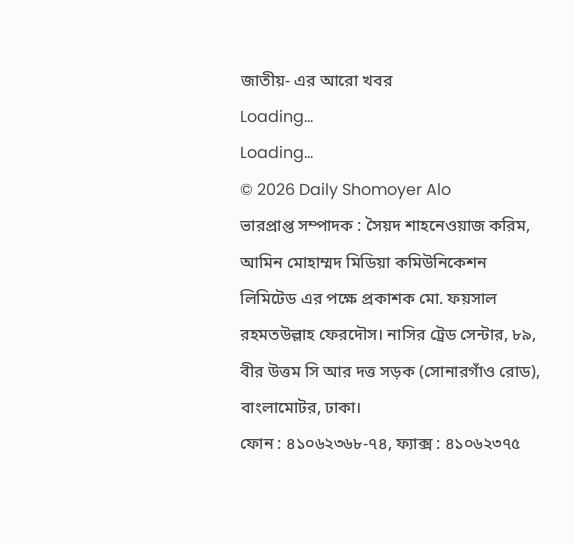জাতীয়- এর আরো খবর
Loading...
Loading...
© 2026 Daily Shomoyer Alo
ভারপ্রাপ্ত সম্পাদক : সৈয়দ শাহনেওয়াজ করিম, আমিন মোহাম্মদ মিডিয়া কমিউনিকেশন লিমিটেড এর পক্ষে প্রকাশক মো. ফয়সাল রহমতউল্লাহ ফেরদৌস। নাসির ট্রেড সেন্টার, ৮৯, বীর উত্তম সি আর দত্ত সড়ক (সোনারগাঁও রোড), বাংলামোটর, ঢাকা।
ফোন : ৪১০৬২৩৬৮-৭৪, ফ্যাক্স : ৪১০৬২৩৭৫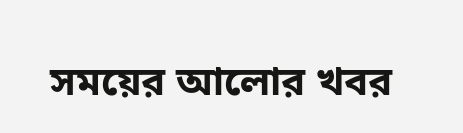সময়ের আলোর খবর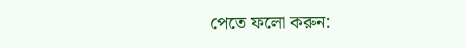পেতে ফলো করুন: